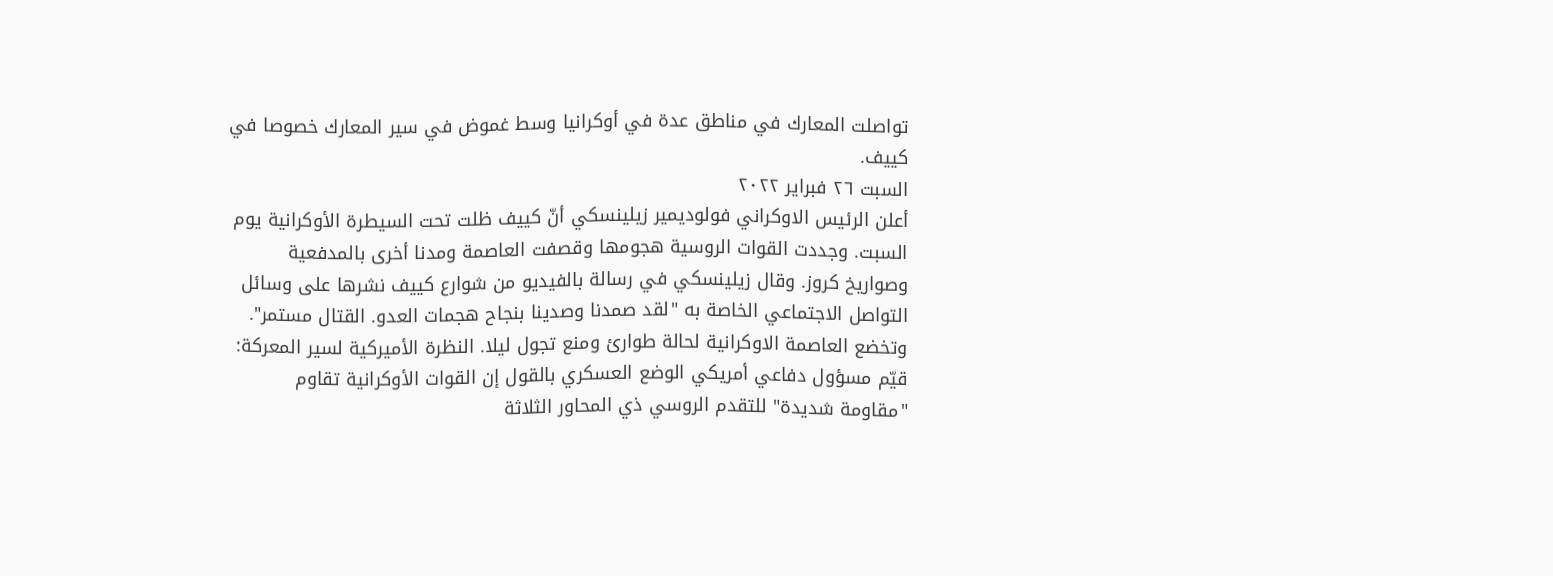تواصلت المعارك في مناطق عدة في أوكرانيا وسط غموض في سير المعارك خصوصا في كييف.
السبت ٢٦ فبراير ٢٠٢٢
أعلن الرئيس الاوكراني فولوديمير زيلينسكي أنّ كييف ظلت تحت السيطرة الأوكرانية يوم السبت. وجددت القوات الروسية هجومها وقصفت العاصمة ومدنا أخرى بالمدفعية وصواريخ كروز. وقال زيلينسكي في رسالة بالفيديو من شوارع كييف نشرها على وسائل التواصل الاجتماعي الخاصة به "لقد صمدنا وصدينا بنجاح هجمات العدو. القتال مستمر". وتخضع العاصمة الاوكرانية لحالة طوارئ ومنع تجول ليلا. النظرة الأميركية لسير المعركة: قيّم مسؤول دفاعي أمريكي الوضع العسكري بالقول إن القوات الأوكرانية تقاوم "مقاومة شديدة" للتقدم الروسي ذي المحاور الثلاثة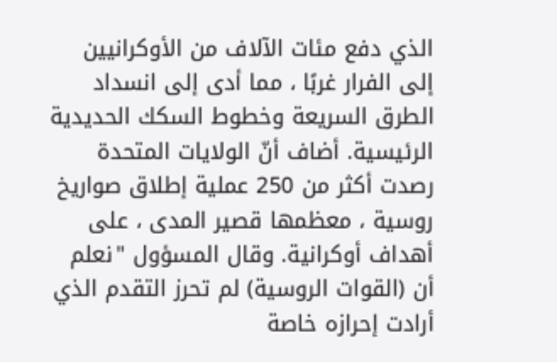الذي دفع مئات الآلاف من الأوكرانيين إلى الفرار غربًا ، مما أدى إلى انسداد الطرق السريعة وخطوط السكك الحديدية الرئيسية. أضاف أنّ الولايات المتحدة رصدت أكثر من 250 عملية إطلاق صواريخ روسية ، معظمها قصير المدى ، على أهداف أوكرانية. وقال المسؤول "نعلم أن (القوات الروسية) لم تحرز التقدم الذي أرادت إحرازه خاصة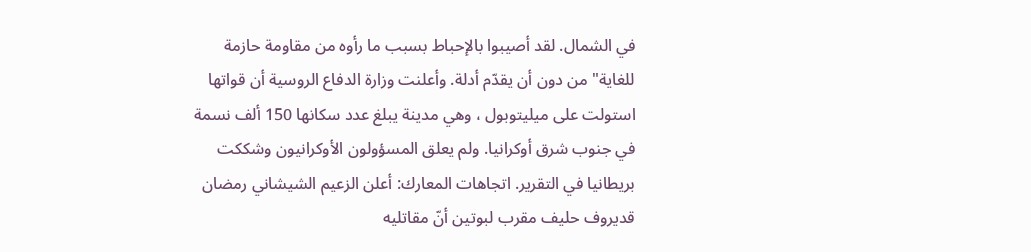في الشمال. لقد أصيبوا بالإحباط بسبب ما رأوه من مقاومة حازمة للغاية" من دون أن يقدّم أدلة. وأعلنت وزارة الدفاع الروسية أن قواتها استولت على ميليتوبول ، وهي مدينة يبلغ عدد سكانها 150 ألف نسمة في جنوب شرق أوكرانيا. ولم يعلق المسؤولون الأوكرانيون وشككت بريطانيا في التقرير. اتجاهات المعارك: أعلن الزعيم الشيشاني رمضان قديروف حليف مقرب لبوتين أنّ مقاتليه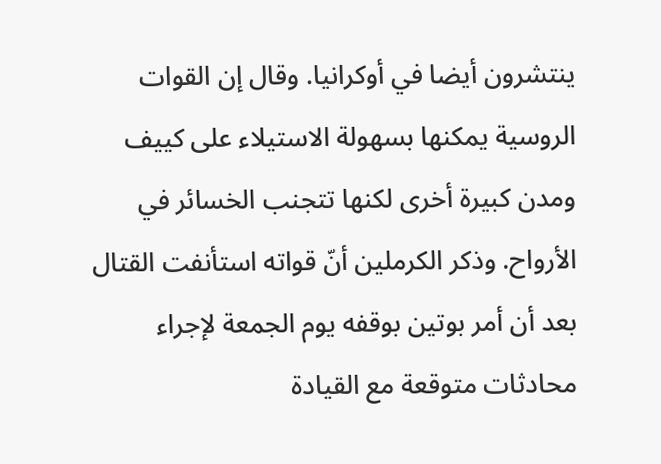ينتشرون أيضا في أوكرانيا. وقال إن القوات الروسية يمكنها بسهولة الاستيلاء على كييف ومدن كبيرة أخرى لكنها تتجنب الخسائر في الأرواح. وذكر الكرملين أنّ قواته استأنفت القتال بعد أن أمر بوتين بوقفه يوم الجمعة لإجراء محادثات متوقعة مع القيادة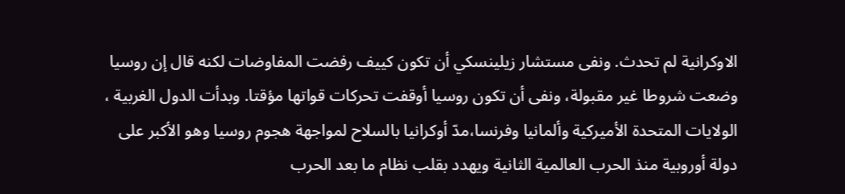الاوكرانية لم تحدث. ونفى مستشار زيلينسكي أن تكون كييف رفضت المفاوضات لكنه قال إن روسيا وضعت شروطا غير مقبولة، ونفى أن تكون روسيا أوقفت تحركات قواتها مؤقتا. وبدأت الدول الغربية ، الولايات المتحدة الأميركية وألمانيا وفرنسا،مدّ أوكرانيا بالسلاح لمواجهة هجوم روسيا وهو الأكبر على دولة أوروبية منذ الحرب العالمية الثانية ويهدد بقلب نظام ما بعد الحرب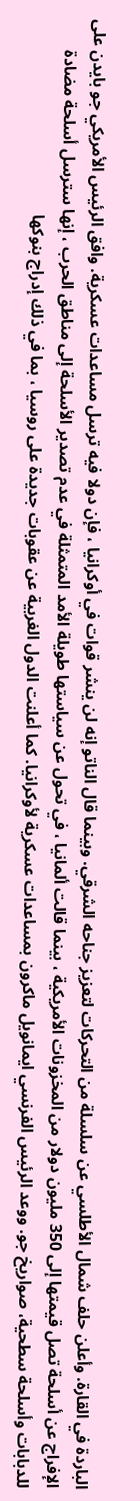الباردة في القارة. وأعلن حلف شمال الأطلسي عن سلسلة من التحركات لتعزيز جناحه الشرقي. وبينما قال الناتو إنه لن ينشر قوات في أوكرانيا ، فإن دولا فيه ترسل مساعدات عسكرية. وافق الرئيس الأمريكي جو بايدن على الإفراج عن أسلحة تصل قيمتها إلى 350 مليون دولار من المخزونات الأمريكية ، بينما قالت ألمانيا ، في تحول عن سياستها طويلة الأمد المتمثلة في عدم تصدير الأسلحة إلى مناطق الحرب ، إنها سترسل أسلحة مضادة للدبابات وأسلحة سطحية، صواريخ جو. ووعد الرئيس الفرنسي ايمانويل ماكرون بمساعدات عسكرية لأوكرانيا. كما أعلنت الدول الغربية عن عقوبات جديدة على روسيا ، بما في ذلك إدراج بنوكها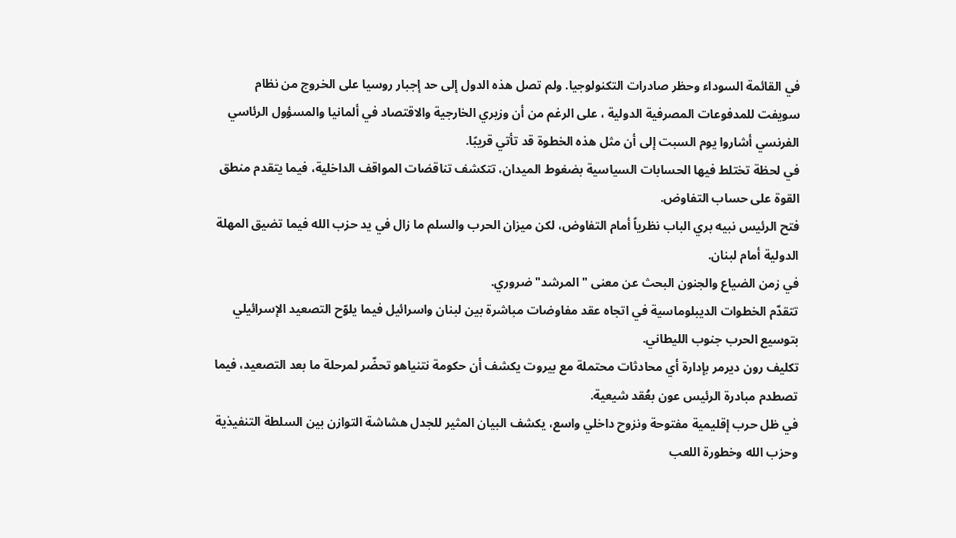في القائمة السوداء وحظر صادرات التكنولوجيا. ولم تصل هذه الدول إلى حد إجبار روسيا على الخروج من نظام سويفت للمدفوعات المصرفية الدولية ، على الرغم من أن وزيري الخارجية والاقتصاد في ألمانيا والمسؤول الرئاسي الفرنسي أشاروا يوم السبت إلى أن مثل هذه الخطوة قد تأتي قريبًا.
في لحظة تختلط فيها الحسابات السياسية بضغوط الميدان، تتكشف تناقضات المواقف الداخلية، فيما يتقدم منطق القوة على حساب التفاوض.
فتح الرئيس نبيه بري الباب نظرياً أمام التفاوض، لكن ميزان الحرب والسلم ما زال في يد حزب الله فيما تضيق المهلة الدولية أمام لبنان.
في زمن الضياع والجنون البحث عن معنى "المرشد" ضروري.
تتقدّم الخطوات الديبلوماسية في اتجاه عقد مفاوضات مباشرة بين لبنان واسرائيل فيما يلوّح التصعيد الإسرائيلي بتوسيع الحرب جنوب الليطاني.
تكليف رون ديرمر بإدارة أي محادثات محتملة مع بيروت يكشف أن حكومة نتنياهو تحضّر لمرحلة ما بعد التصعيد، فيما تصطدم مبادرة الرئيس عون بعُقد شيعية.
في ظل حرب إقليمية مفتوحة ونزوح داخلي واسع، يكشف البيان المثير للجدل هشاشة التوازن بين السلطة التنفيذية وحزب الله وخطورة اللعب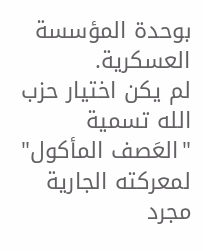بوحدة المؤسسة العسكرية.
لم يكن اختيار حزب الله تسمية "العَصف المأكول" لمعركته الجارية مجرد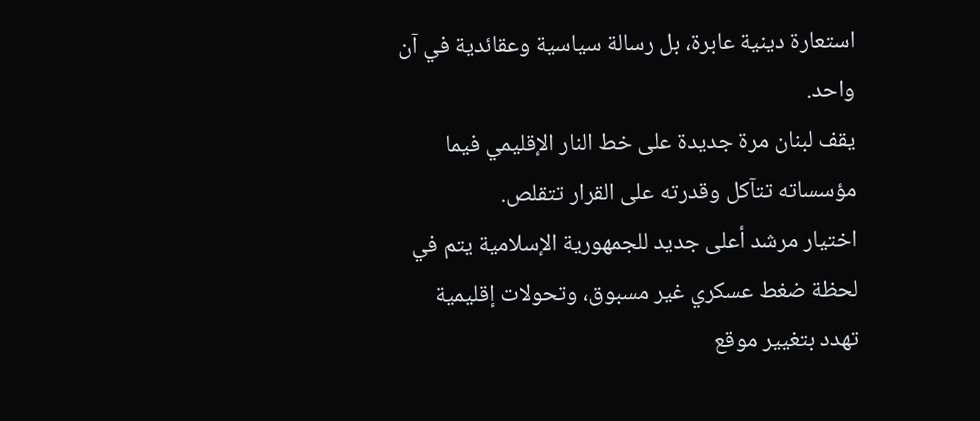استعارة دينية عابرة، بل رسالة سياسية وعقائدية في آن واحد.
يقف لبنان مرة جديدة على خط النار الإقليمي فيما مؤسساته تتآكل وقدرته على القرار تتقلص.
اختيار مرشد أعلى جديد للجمهورية الإسلامية يتم في لحظة ضغط عسكري غير مسبوق، وتحولات إقليمية تهدد بتغيير موقع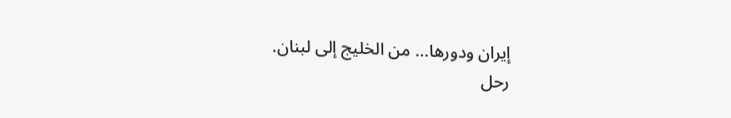إيران ودورها… من الخليج إلى لبنان.
رحل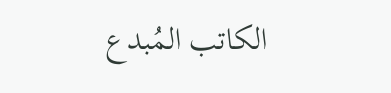الكاتب المُبدع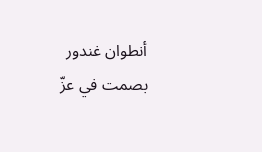أنطوان غندور بصمت في عزّ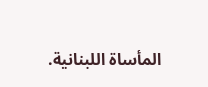المأساة اللبنانية.